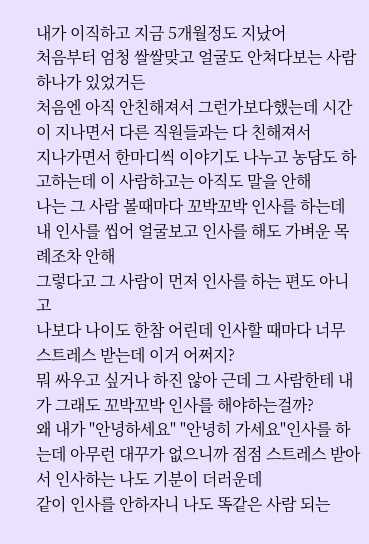내가 이직하고 지금 5개월정도 지났어
처음부터 엄청 쌀쌀맞고 얼굴도 안쳐다보는 사람 하나가 있었거든
처음엔 아직 안친해져서 그런가보다했는데 시간이 지나면서 다른 직원들과는 다 친해져서
지나가면서 한마디씩 이야기도 나누고 농담도 하고하는데 이 사람하고는 아직도 말을 안해
나는 그 사람 볼때마다 꼬박꼬박 인사를 하는데 내 인사를 씹어 얼굴보고 인사를 해도 가벼운 목례조차 안해
그렇다고 그 사람이 먼저 인사를 하는 편도 아니고
나보다 나이도 한참 어린데 인사할 때마다 너무 스트레스 받는데 이거 어쩌지?
뭐 싸우고 싶거나 하진 않아 근데 그 사람한테 내가 그래도 꼬박꼬박 인사를 해야하는걸까?
왜 내가 "안녕하세요" "안녕히 가세요"인사를 하는데 아무런 대꾸가 없으니까 점점 스트레스 받아서 인사하는 나도 기분이 더러운데
같이 인사를 안하자니 나도 똑같은 사람 되는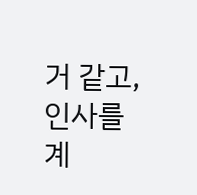거 같고, 인사를 계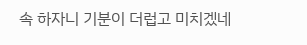속 하자니 기분이 더럽고 미치겠네